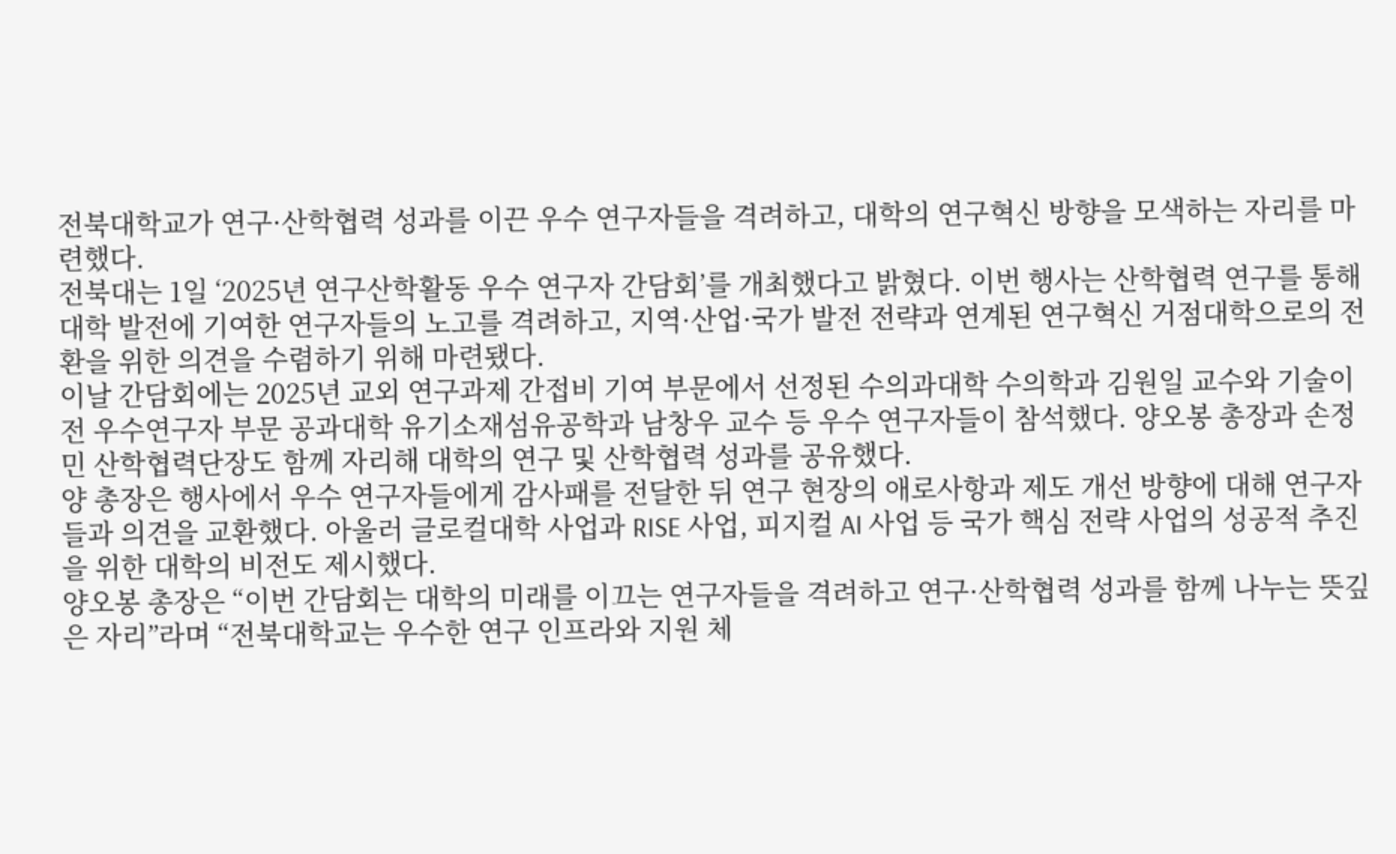전북대학교가 연구·산학협력 성과를 이끈 우수 연구자들을 격려하고, 대학의 연구혁신 방향을 모색하는 자리를 마련했다.
전북대는 1일 ‘2025년 연구산학활동 우수 연구자 간담회’를 개최했다고 밝혔다. 이번 행사는 산학협력 연구를 통해 대학 발전에 기여한 연구자들의 노고를 격려하고, 지역·산업·국가 발전 전략과 연계된 연구혁신 거점대학으로의 전환을 위한 의견을 수렴하기 위해 마련됐다.
이날 간담회에는 2025년 교외 연구과제 간접비 기여 부문에서 선정된 수의과대학 수의학과 김원일 교수와 기술이전 우수연구자 부문 공과대학 유기소재섬유공학과 남창우 교수 등 우수 연구자들이 참석했다. 양오봉 총장과 손정민 산학협력단장도 함께 자리해 대학의 연구 및 산학협력 성과를 공유했다.
양 총장은 행사에서 우수 연구자들에게 감사패를 전달한 뒤 연구 현장의 애로사항과 제도 개선 방향에 대해 연구자들과 의견을 교환했다. 아울러 글로컬대학 사업과 RISE 사업, 피지컬 AI 사업 등 국가 핵심 전략 사업의 성공적 추진을 위한 대학의 비전도 제시했다.
양오봉 총장은 “이번 간담회는 대학의 미래를 이끄는 연구자들을 격려하고 연구·산학협력 성과를 함께 나누는 뜻깊은 자리”라며 “전북대학교는 우수한 연구 인프라와 지원 체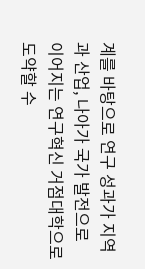계를 바탕으로 연구 성과가 지역과 산업, 나아가 국가 발전으로 이어지는 연구혁신 거점대학으로 도약할 수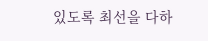있도록 최선을 다하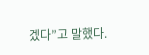겠다”고 말했다.